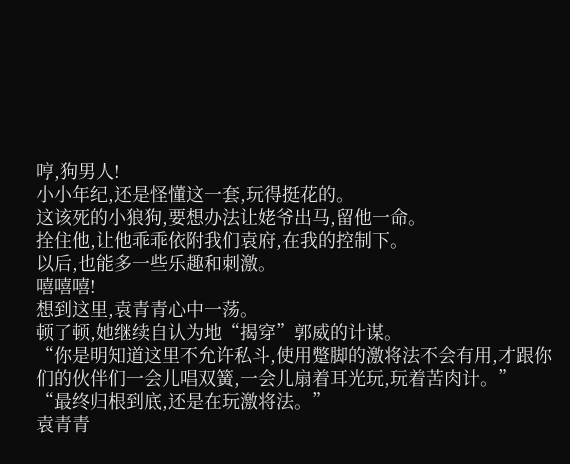哼,狗男人!
小小年纪,还是怪懂这一套,玩得挺花的。
这该死的小狼狗,要想办法让姥爷出马,留他一命。
拴住他,让他乖乖依附我们袁府,在我的控制下。
以后,也能多一些乐趣和刺激。
嘻嘻嘻!
想到这里,袁青青心中一荡。
顿了顿,她继续自认为地“揭穿”郭威的计谋。
“你是明知道这里不允许私斗,使用蹩脚的激将法不会有用,才跟你们的伙伴们一会儿唱双簧,一会儿扇着耳光玩,玩着苦肉计。”
“最终归根到底,还是在玩激将法。”
袁青青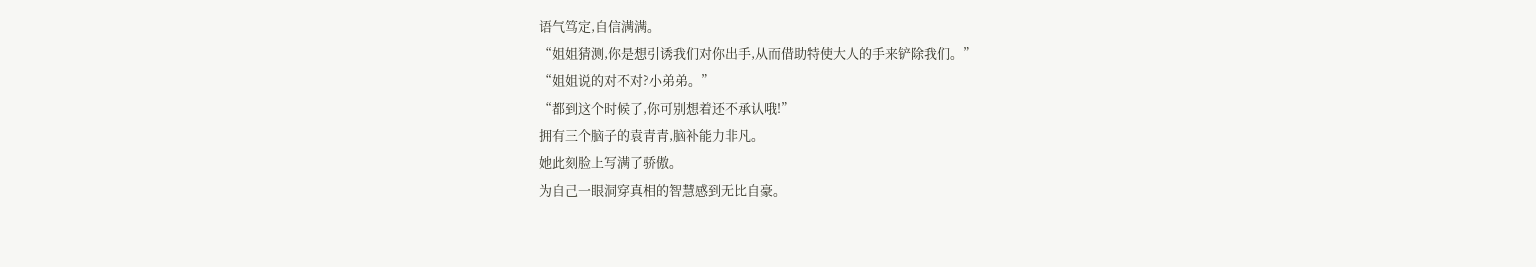语气笃定,自信满满。
“姐姐猜测,你是想引诱我们对你出手,从而借助特使大人的手来铲除我们。”
“姐姐说的对不对?小弟弟。”
“都到这个时候了,你可别想着还不承认哦!”
拥有三个脑子的袁青青,脑补能力非凡。
她此刻脸上写满了骄傲。
为自己一眼洞穿真相的智慧感到无比自豪。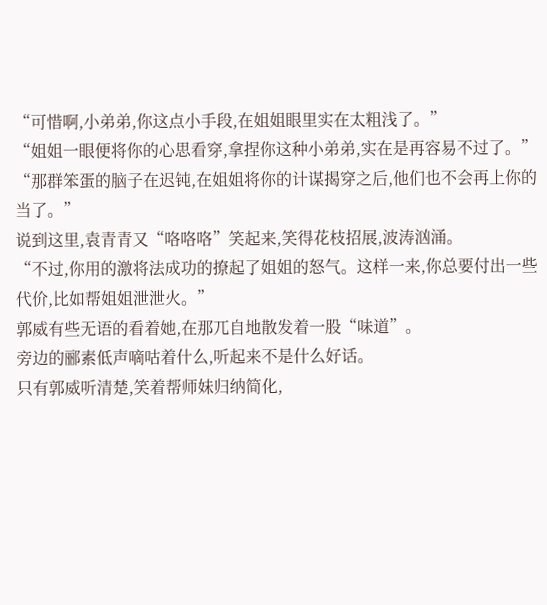“可惜啊,小弟弟,你这点小手段,在姐姐眼里实在太粗浅了。”
“姐姐一眼便将你的心思看穿,拿捏你这种小弟弟,实在是再容易不过了。”
“那群笨蛋的脑子在迟钝,在姐姐将你的计谋揭穿之后,他们也不会再上你的当了。”
说到这里,袁青青又“咯咯咯”笑起来,笑得花枝招展,波涛汹涌。
“不过,你用的激将法成功的撩起了姐姐的怒气。这样一来,你总要付出一些代价,比如帮姐姐泄泄火。”
郭威有些无语的看着她,在那兀自地散发着一股“味道”。
旁边的郦素低声嘀咕着什么,听起来不是什么好话。
只有郭威听清楚,笑着帮师妹归纳简化,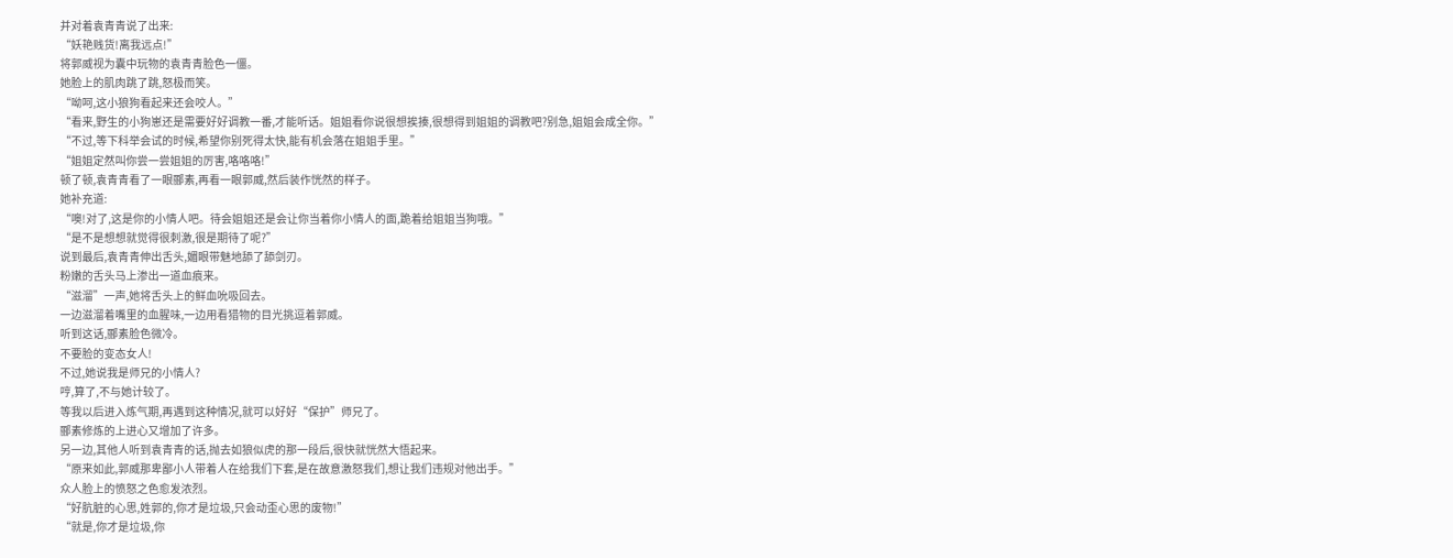并对着袁青青说了出来:
“妖艳贱货!离我远点!”
将郭威视为囊中玩物的袁青青脸色一僵。
她脸上的肌肉跳了跳,怒极而笑。
“呦呵,这小狼狗看起来还会咬人。”
“看来,野生的小狗崽还是需要好好调教一番,才能听话。姐姐看你说很想挨揍,很想得到姐姐的调教吧?别急,姐姐会成全你。”
“不过,等下科举会试的时候,希望你别死得太快,能有机会落在姐姐手里。”
“姐姐定然叫你尝一尝姐姐的厉害,咯咯咯!”
顿了顿,袁青青看了一眼郦素,再看一眼郭威,然后装作恍然的样子。
她补充道:
“噢!对了,这是你的小情人吧。待会姐姐还是会让你当着你小情人的面,跪着给姐姐当狗哦。”
“是不是想想就觉得很刺激,很是期待了呢?”
说到最后,袁青青伸出舌头,媚眼带魅地舔了舔剑刃。
粉嫩的舌头马上渗出一道血痕来。
“滋溜”一声,她将舌头上的鲜血吮吸回去。
一边滋溜着嘴里的血腥味,一边用看猎物的目光挑逗着郭威。
听到这话,郦素脸色微冷。
不要脸的变态女人!
不过,她说我是师兄的小情人?
哼,算了,不与她计较了。
等我以后进入炼气期,再遇到这种情况,就可以好好“保护”师兄了。
郦素修炼的上进心又增加了许多。
另一边,其他人听到袁青青的话,抛去如狼似虎的那一段后,很快就恍然大悟起来。
“原来如此,郭威那卑鄙小人带着人在给我们下套,是在故意激怒我们,想让我们违规对他出手。”
众人脸上的愤怒之色愈发浓烈。
“好肮脏的心思,姓郭的,你才是垃圾,只会动歪心思的废物!”
“就是,你才是垃圾,你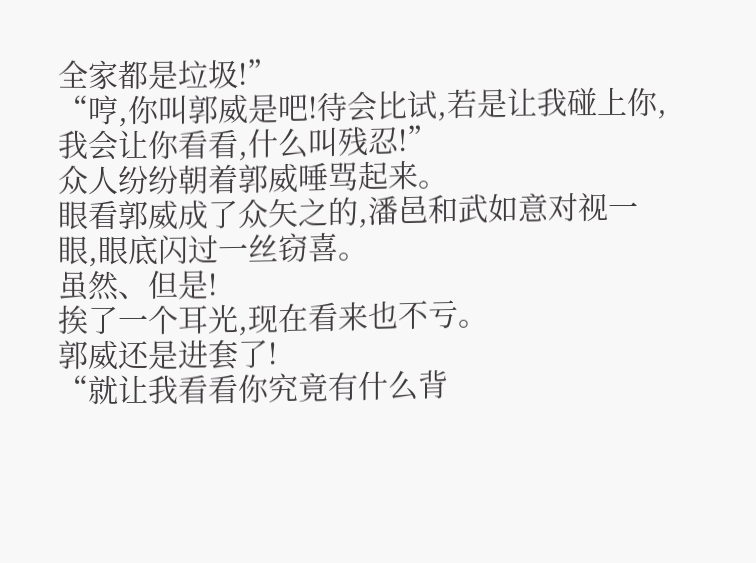全家都是垃圾!”
“哼,你叫郭威是吧!待会比试,若是让我碰上你,我会让你看看,什么叫残忍!”
众人纷纷朝着郭威唾骂起来。
眼看郭威成了众矢之的,潘邑和武如意对视一眼,眼底闪过一丝窃喜。
虽然、但是!
挨了一个耳光,现在看来也不亏。
郭威还是进套了!
“就让我看看你究竟有什么背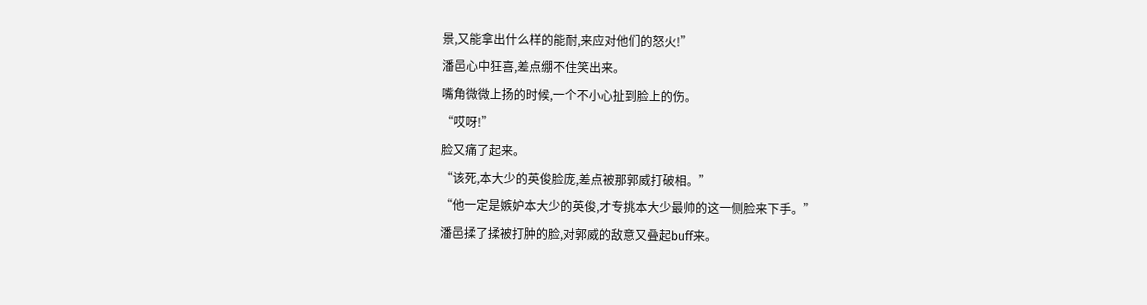景,又能拿出什么样的能耐,来应对他们的怒火!”
潘邑心中狂喜,差点绷不住笑出来。
嘴角微微上扬的时候,一个不小心扯到脸上的伤。
“哎呀!”
脸又痛了起来。
“该死,本大少的英俊脸庞,差点被那郭威打破相。”
“他一定是嫉妒本大少的英俊,才专挑本大少最帅的这一侧脸来下手。”
潘邑揉了揉被打肿的脸,对郭威的敌意又叠起buff来。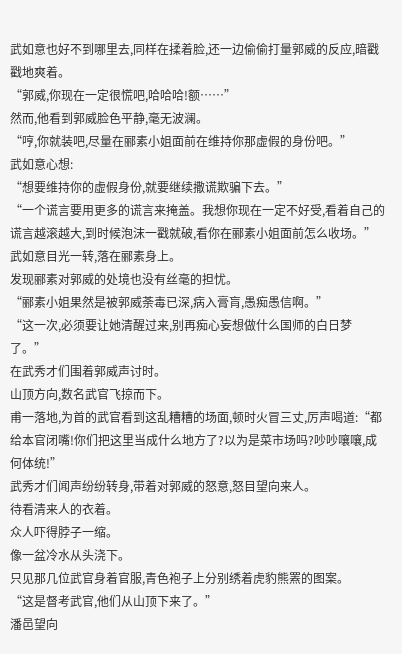武如意也好不到哪里去,同样在揉着脸,还一边偷偷打量郭威的反应,暗戳戳地爽着。
“郭威,你现在一定很慌吧,哈哈哈!额……”
然而,他看到郭威脸色平静,毫无波澜。
“哼,你就装吧,尽量在郦素小姐面前在维持你那虚假的身份吧。”
武如意心想:
“想要维持你的虚假身份,就要继续撒谎欺骗下去。”
“一个谎言要用更多的谎言来掩盖。我想你现在一定不好受,看着自己的谎言越滚越大,到时候泡沫一戳就破,看你在郦素小姐面前怎么收场。”
武如意目光一转,落在郦素身上。
发现郦素对郭威的处境也没有丝毫的担忧。
“郦素小姐果然是被郭威荼毒已深,病入膏肓,愚痴愚信啊。”
“这一次,必须要让她清醒过来,别再痴心妄想做什么国师的白日梦了。”
在武秀才们围着郭威声讨时。
山顶方向,数名武官飞掠而下。
甫一落地,为首的武官看到这乱糟糟的场面,顿时火冒三丈,厉声喝道:“都给本官闭嘴!你们把这里当成什么地方了?以为是菜市场吗?吵吵嚷嚷,成何体统!”
武秀才们闻声纷纷转身,带着对郭威的怒意,怒目望向来人。
待看清来人的衣着。
众人吓得脖子一缩。
像一盆冷水从头浇下。
只见那几位武官身着官服,青色袍子上分别绣着虎豹熊罴的图案。
“这是督考武官,他们从山顶下来了。”
潘邑望向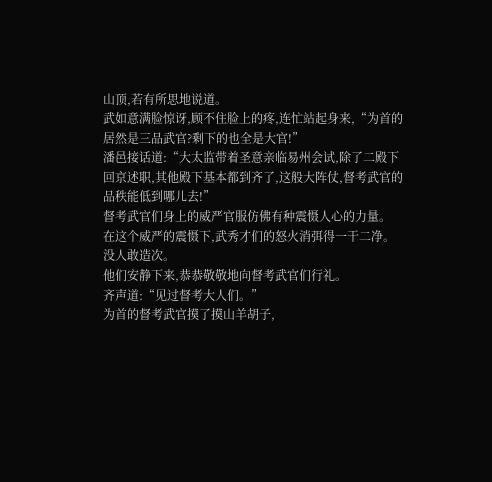山顶,若有所思地说道。
武如意满脸惊讶,顾不住脸上的疼,连忙站起身来,“为首的居然是三品武官?剩下的也全是大官!”
潘邑接话道:“大太监带着圣意亲临易州会试,除了二殿下回京述职,其他殿下基本都到齐了,这般大阵仗,督考武官的品秩能低到哪儿去!”
督考武官们身上的威严官服仿佛有种震慑人心的力量。
在这个威严的震慑下,武秀才们的怒火消弭得一干二净。
没人敢造次。
他们安静下来,恭恭敬敬地向督考武官们行礼。
齐声道:“见过督考大人们。”
为首的督考武官摸了摸山羊胡子,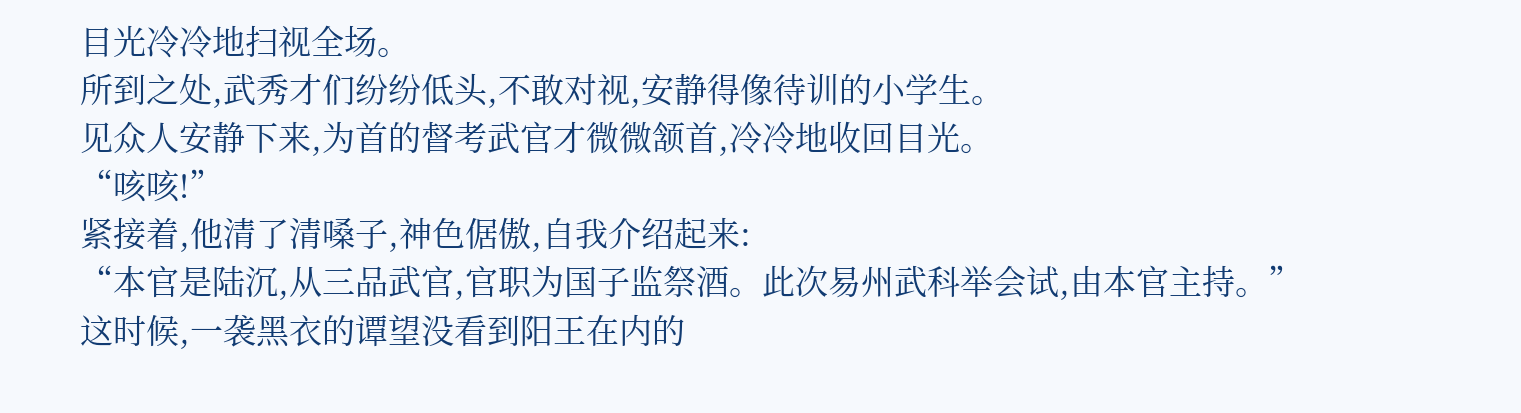目光冷冷地扫视全场。
所到之处,武秀才们纷纷低头,不敢对视,安静得像待训的小学生。
见众人安静下来,为首的督考武官才微微颔首,冷冷地收回目光。
“咳咳!”
紧接着,他清了清嗓子,神色倨傲,自我介绍起来:
“本官是陆沉,从三品武官,官职为国子监祭酒。此次易州武科举会试,由本官主持。”
这时候,一袭黑衣的谭望没看到阳王在内的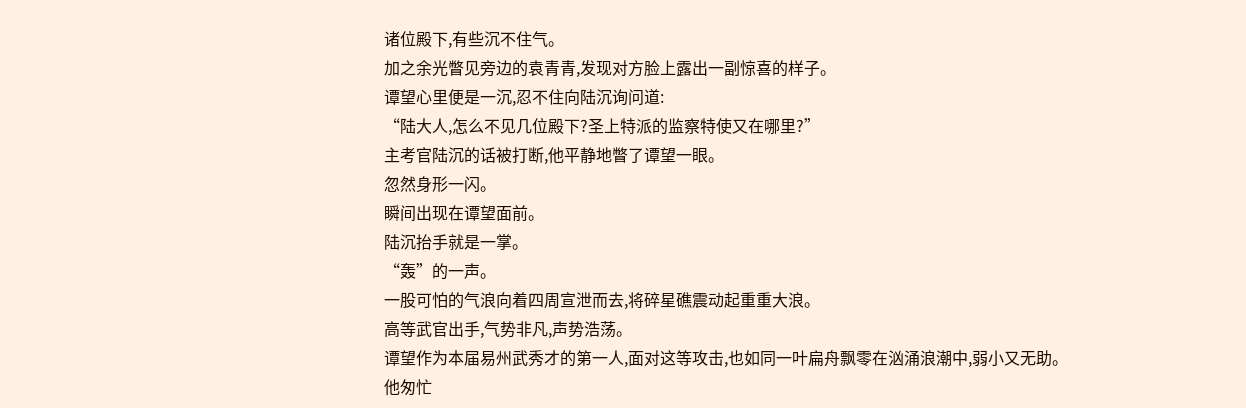诸位殿下,有些沉不住气。
加之余光瞥见旁边的袁青青,发现对方脸上露出一副惊喜的样子。
谭望心里便是一沉,忍不住向陆沉询问道:
“陆大人,怎么不见几位殿下?圣上特派的监察特使又在哪里?”
主考官陆沉的话被打断,他平静地瞥了谭望一眼。
忽然身形一闪。
瞬间出现在谭望面前。
陆沉抬手就是一掌。
“轰”的一声。
一股可怕的气浪向着四周宣泄而去,将碎星礁震动起重重大浪。
高等武官出手,气势非凡,声势浩荡。
谭望作为本届易州武秀才的第一人,面对这等攻击,也如同一叶扁舟飘零在汹涌浪潮中,弱小又无助。
他匆忙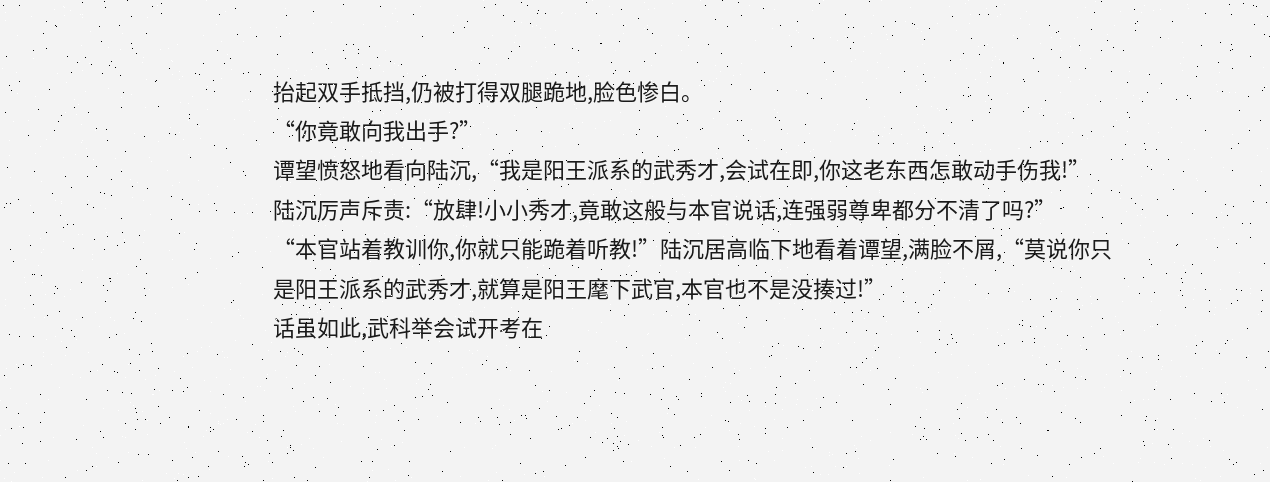抬起双手抵挡,仍被打得双腿跪地,脸色惨白。
“你竟敢向我出手?”
谭望愤怒地看向陆沉,“我是阳王派系的武秀才,会试在即,你这老东西怎敢动手伤我!”
陆沉厉声斥责:“放肆!小小秀才,竟敢这般与本官说话,连强弱尊卑都分不清了吗?”
“本官站着教训你,你就只能跪着听教!”陆沉居高临下地看着谭望,满脸不屑,“莫说你只是阳王派系的武秀才,就算是阳王麾下武官,本官也不是没揍过!”
话虽如此,武科举会试开考在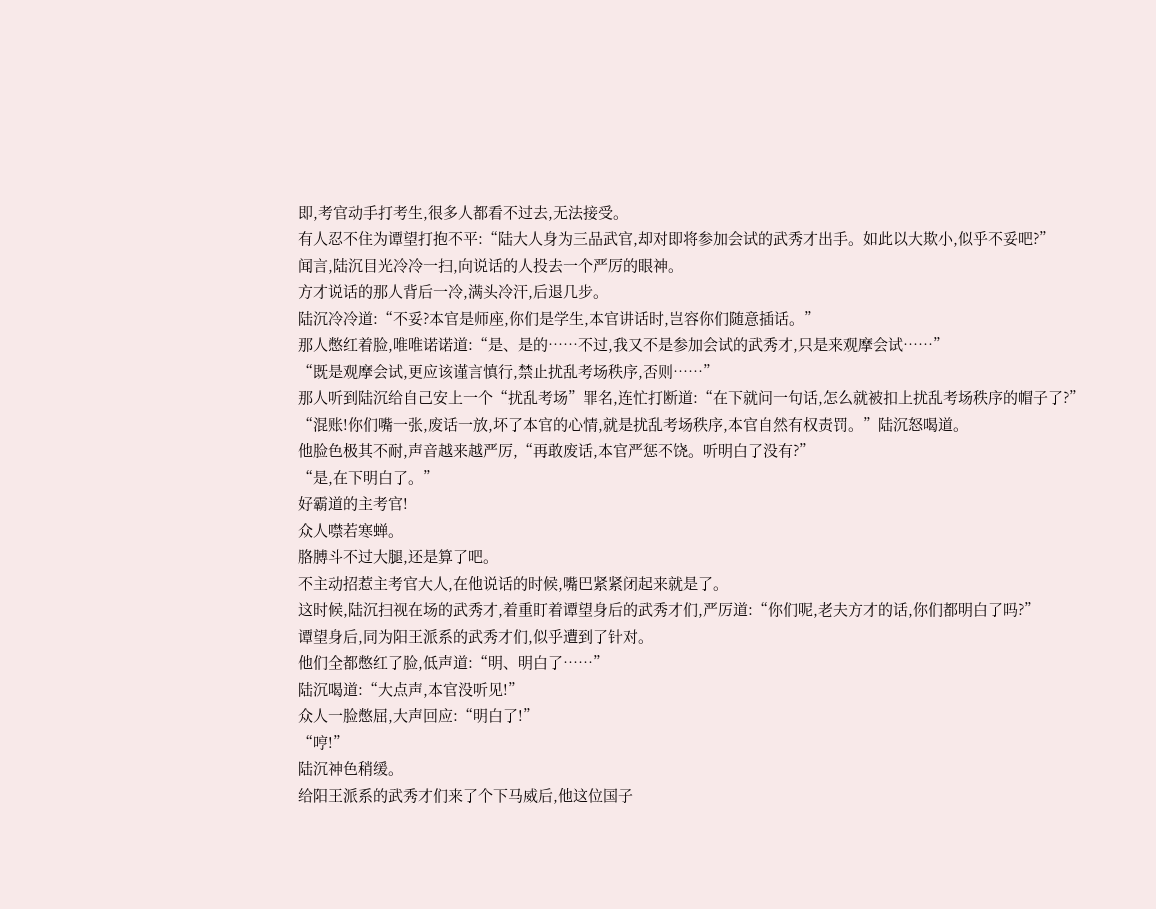即,考官动手打考生,很多人都看不过去,无法接受。
有人忍不住为谭望打抱不平:“陆大人身为三品武官,却对即将参加会试的武秀才出手。如此以大欺小,似乎不妥吧?”
闻言,陆沉目光冷冷一扫,向说话的人投去一个严厉的眼神。
方才说话的那人背后一冷,满头冷汗,后退几步。
陆沉冷冷道:“不妥?本官是师座,你们是学生,本官讲话时,岂容你们随意插话。”
那人憋红着脸,唯唯诺诺道:“是、是的……不过,我又不是参加会试的武秀才,只是来观摩会试……”
“既是观摩会试,更应该谨言慎行,禁止扰乱考场秩序,否则……”
那人听到陆沉给自己安上一个“扰乱考场”罪名,连忙打断道:“在下就问一句话,怎么就被扣上扰乱考场秩序的帽子了?”
“混账!你们嘴一张,废话一放,坏了本官的心情,就是扰乱考场秩序,本官自然有权责罚。”陆沉怒喝道。
他脸色极其不耐,声音越来越严厉,“再敢废话,本官严惩不饶。听明白了没有?”
“是,在下明白了。”
好霸道的主考官!
众人噤若寒蝉。
胳膊斗不过大腿,还是算了吧。
不主动招惹主考官大人,在他说话的时候,嘴巴紧紧闭起来就是了。
这时候,陆沉扫视在场的武秀才,着重盯着谭望身后的武秀才们,严厉道:“你们呢,老夫方才的话,你们都明白了吗?”
谭望身后,同为阳王派系的武秀才们,似乎遭到了针对。
他们全都憋红了脸,低声道:“明、明白了……”
陆沉喝道:“大点声,本官没听见!”
众人一脸憋屈,大声回应:“明白了!”
“哼!”
陆沉神色稍缓。
给阳王派系的武秀才们来了个下马威后,他这位国子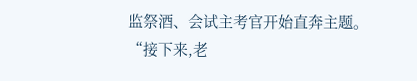监祭酒、会试主考官开始直奔主题。
“接下来,老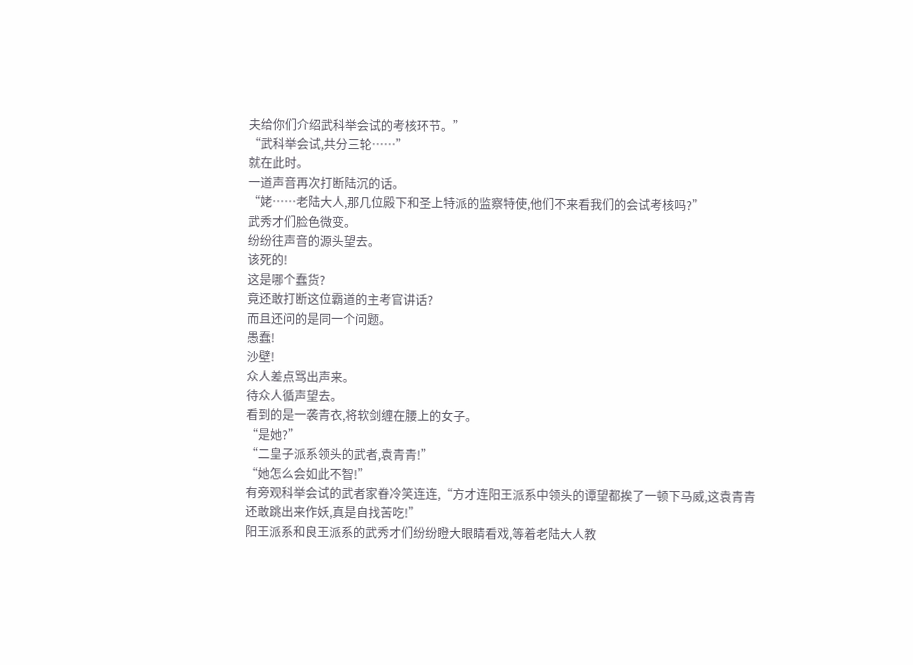夫给你们介绍武科举会试的考核环节。”
“武科举会试,共分三轮……”
就在此时。
一道声音再次打断陆沉的话。
“姥……老陆大人,那几位殿下和圣上特派的监察特使,他们不来看我们的会试考核吗?”
武秀才们脸色微变。
纷纷往声音的源头望去。
该死的!
这是哪个蠢货?
竟还敢打断这位霸道的主考官讲话?
而且还问的是同一个问题。
愚蠢!
沙壁!
众人差点骂出声来。
待众人循声望去。
看到的是一袭青衣,将软剑缠在腰上的女子。
“是她?”
“二皇子派系领头的武者,袁青青!”
“她怎么会如此不智!”
有旁观科举会试的武者家眷冷笑连连,“方才连阳王派系中领头的谭望都挨了一顿下马威,这袁青青还敢跳出来作妖,真是自找苦吃!”
阳王派系和良王派系的武秀才们纷纷瞪大眼睛看戏,等着老陆大人教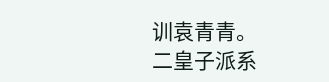训袁青青。
二皇子派系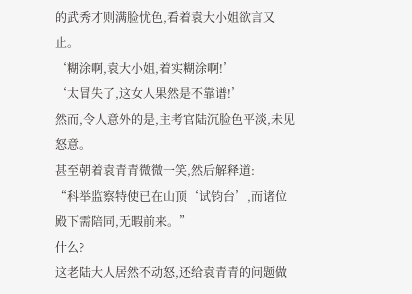的武秀才则满脸忧色,看着袁大小姐欲言又止。
‘糊涂啊,袁大小姐,着实糊涂啊!’
‘太冒失了,这女人果然是不靠谱!’
然而,令人意外的是,主考官陆沉脸色平淡,未见怒意。
甚至朝着袁青青微微一笑,然后解释道:
“科举监察特使已在山顶‘试钧台’,而诸位殿下需陪同,无暇前来。”
什么?
这老陆大人居然不动怒,还给袁青青的问题做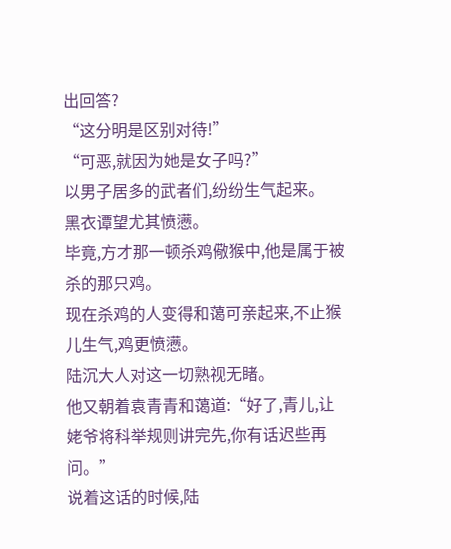出回答?
“这分明是区别对待!”
“可恶,就因为她是女子吗?”
以男子居多的武者们,纷纷生气起来。
黑衣谭望尤其愤懑。
毕竟,方才那一顿杀鸡儆猴中,他是属于被杀的那只鸡。
现在杀鸡的人变得和蔼可亲起来,不止猴儿生气,鸡更愤懑。
陆沉大人对这一切熟视无睹。
他又朝着袁青青和蔼道:“好了,青儿,让姥爷将科举规则讲完先,你有话迟些再问。”
说着这话的时候,陆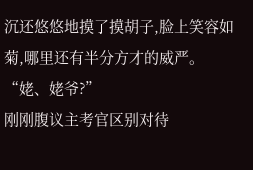沉还悠悠地摸了摸胡子,脸上笑容如菊,哪里还有半分方才的威严。
“姥、姥爷?”
刚刚腹议主考官区别对待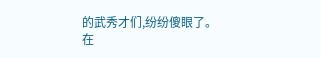的武秀才们,纷纷傻眼了。
在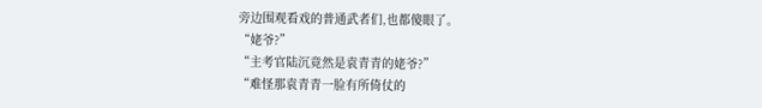旁边围观看戏的普通武者们,也都傻眼了。
“姥爷?”
“主考官陆沉竟然是袁青青的姥爷?”
“难怪那袁青青一脸有所倚仗的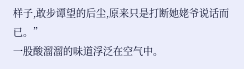样子,敢步谭望的后尘,原来只是打断她姥爷说话而已。”
一股酸溜溜的味道浮泛在空气中。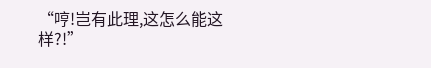“哼!岂有此理,这怎么能这样?!”